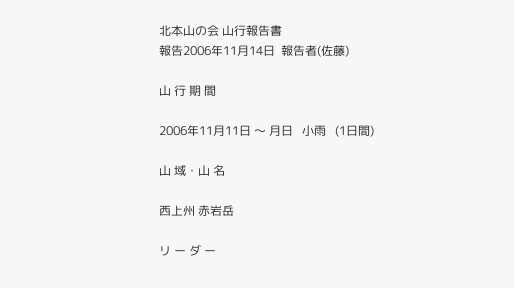北本山の会 山行報告書
報告2006年11月14日  報告者(佐藤)

山 行 期 間

2006年11月11日 〜 月日   小雨   (1日間)

山 域・山 名

西上州 赤岩岳

リ ー ダ ー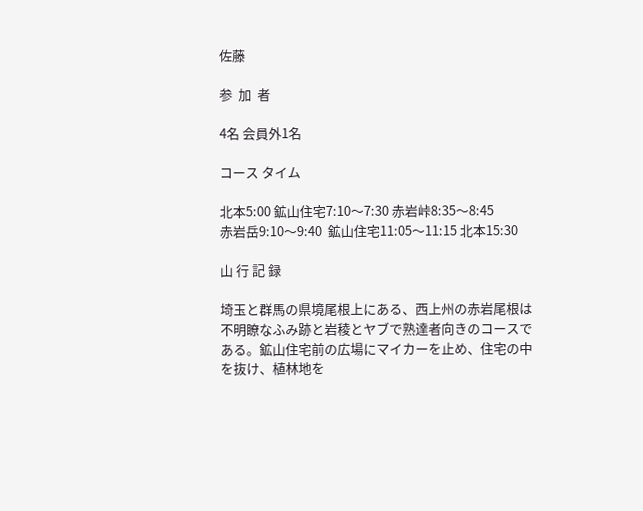佐藤

参  加  者

4名 会員外1名

コース タイム

北本5:00 鉱山住宅7:10〜7:30 赤岩峠8:35〜8:45
赤岩岳9:10〜9:40  鉱山住宅11:05〜11:15 北本15:30

山 行 記 録

埼玉と群馬の県境尾根上にある、西上州の赤岩尾根は不明瞭なふみ跡と岩稜とヤブで熟達者向きのコースである。鉱山住宅前の広場にマイカーを止め、住宅の中を抜け、植林地を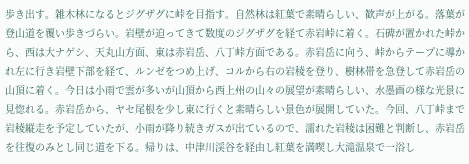歩き出す。雑木林になるとジグザグに峠を目指す。自然林は紅葉で素晴らしい、歓声が上がる。落葉が登山道を覆い歩きづらい。岩壁が迫ってきて数度のジグザグを経て赤岩峠に着く。石碑が置かれた峠から、西は大ナゲシ、天丸山方面、東は赤岩岳、八丁峠方面である。赤岩岳に向う、峠からテープに導かれ左に行き岩壁下部を経て、ルンゼをつめ上げ、コルから右の岩稜を登り、樹林帯を急登して赤岩岳の山頂に着く。今日は小雨で雲が多いが山頂から西上州の山々の展望が素晴らしい、水墨画の様な光景に見惚れる。赤岩岳から、ヤセ尾根を少し東に行くと素晴らしい景色が展開していた。今回、八丁峠まで岩稜縦走を予定していたが、小雨が降り続きガスが出ているので、濡れた岩稜は困難と判断し、赤岩岳を往復のみとし同じ道を下る。帰りは、中津川渓谷を経由し紅葉を満喫し大滝温泉で一浴し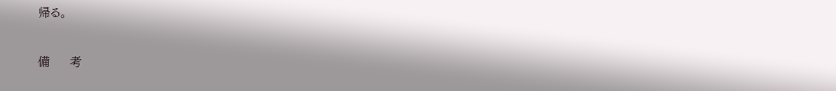帰る。

備     考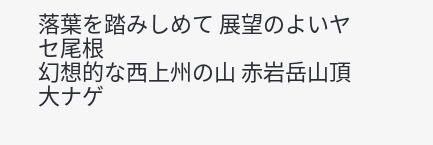落葉を踏みしめて 展望のよいヤセ尾根
幻想的な西上州の山 赤岩岳山頂
大ナゲ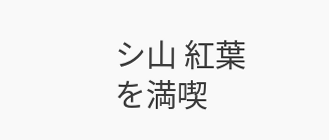シ山 紅葉を満喫